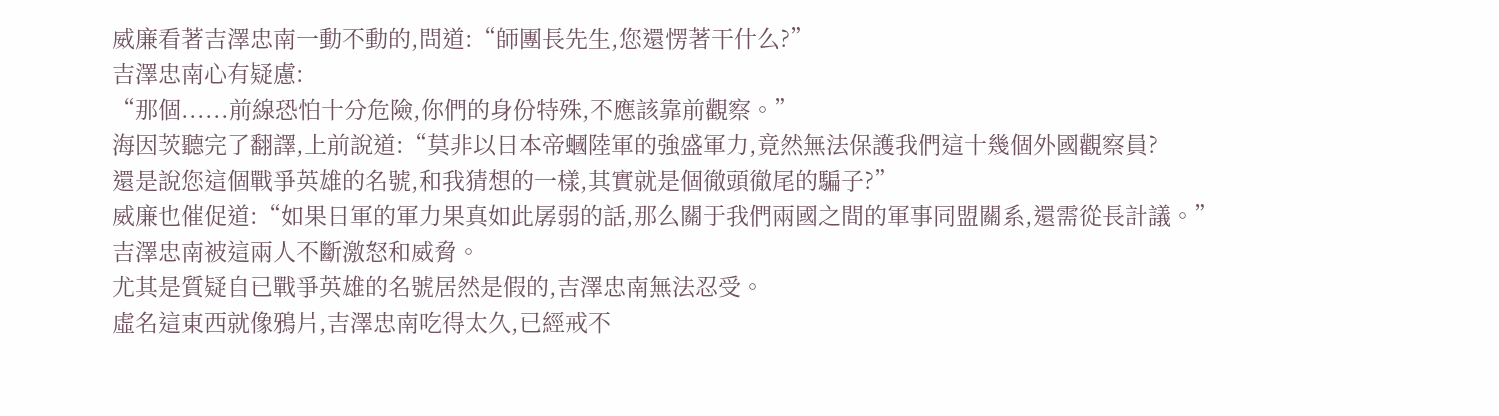威廉看著吉澤忠南一動不動的,問道:“師團長先生,您還愣著干什么?”
吉澤忠南心有疑慮:
“那個......前線恐怕十分危險,你們的身份特殊,不應該靠前觀察。”
海因茨聽完了翻譯,上前說道:“莫非以日本帝蟈陸軍的強盛軍力,竟然無法保護我們這十幾個外國觀察員?
還是說您這個戰爭英雄的名號,和我猜想的一樣,其實就是個徹頭徹尾的騙子?”
威廉也催促道:“如果日軍的軍力果真如此孱弱的話,那么關于我們兩國之間的軍事同盟關系,還需從長計議。”
吉澤忠南被這兩人不斷激怒和威脅。
尤其是質疑自已戰爭英雄的名號居然是假的,吉澤忠南無法忍受。
虛名這東西就像鴉片,吉澤忠南吃得太久,已經戒不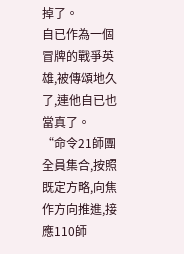掉了。
自已作為一個冒牌的戰爭英雄,被傳頌地久了,連他自已也當真了。
“命令21師團全員集合,按照既定方略,向焦作方向推進,接應110師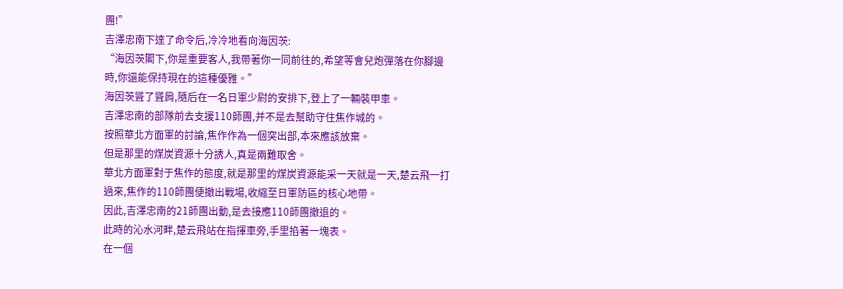團!”
吉澤忠南下達了命令后,冷冷地看向海因茨:
“海因茨閣下,你是重要客人,我帶著你一同前往的,希望等會兒炮彈落在你腳邊時,你還能保持現在的這種優雅。”
海因茨聳了聳肩,隨后在一名日軍少尉的安排下,登上了一輛裝甲車。
吉澤忠南的部隊前去支援110師團,并不是去幫助守住焦作城的。
按照華北方面軍的討論,焦作作為一個突出部,本來應該放棄。
但是那里的煤炭資源十分誘人,真是兩難取舍。
華北方面軍對于焦作的態度,就是那里的煤炭資源能采一天就是一天,楚云飛一打過來,焦作的110師團便撤出戰場,收縮至日軍防區的核心地帶。
因此,吉澤忠南的21師團出動,是去接應110師團撤退的。
此時的沁水河畔,楚云飛站在指揮車旁,手里掐著一塊表。
在一個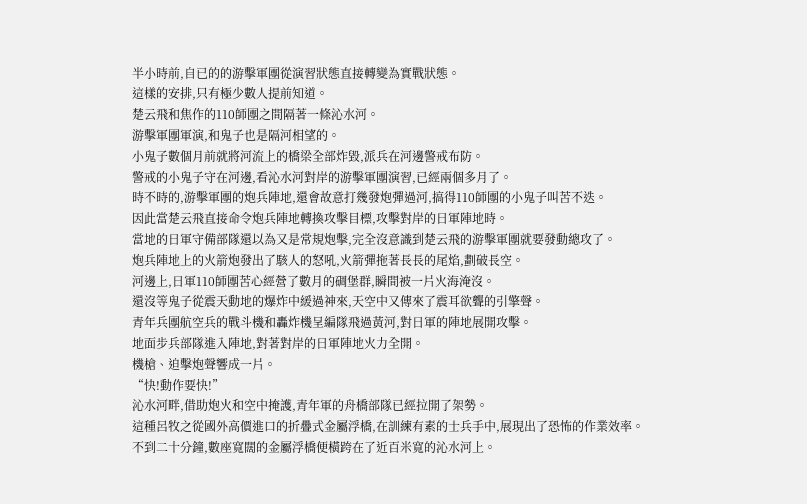半小時前,自已的的游擊軍團從演習狀態直接轉變為實戰狀態。
這樣的安排,只有極少數人提前知道。
楚云飛和焦作的110師團之間隔著一條沁水河。
游擊軍團軍演,和鬼子也是隔河相望的。
小鬼子數個月前就將河流上的橋梁全部炸毀,派兵在河邊警戒布防。
警戒的小鬼子守在河邊,看沁水河對岸的游擊軍團演習,已經兩個多月了。
時不時的,游擊軍團的炮兵陣地,還會故意打幾發炮彈過河,搞得110師團的小鬼子叫苦不迭。
因此當楚云飛直接命令炮兵陣地轉換攻擊目標,攻擊對岸的日軍陣地時。
當地的日軍守備部隊還以為又是常規炮擊,完全沒意識到楚云飛的游擊軍團就要發動總攻了。
炮兵陣地上的火箭炮發出了駭人的怒吼,火箭彈拖著長長的尾焰,劃破長空。
河邊上,日軍110師團苦心經營了數月的碉堡群,瞬間被一片火海淹沒。
還沒等鬼子從震天動地的爆炸中緩過神來,天空中又傳來了震耳欲聾的引擎聲。
青年兵團航空兵的戰斗機和轟炸機呈編隊飛過黃河,對日軍的陣地展開攻擊。
地面步兵部隊進入陣地,對著對岸的日軍陣地火力全開。
機槍、迫擊炮聲響成一片。
“快!動作要快!”
沁水河畔,借助炮火和空中掩護,青年軍的舟橋部隊已經拉開了架勢。
這種呂牧之從國外高價進口的折疊式金屬浮橋,在訓練有素的士兵手中,展現出了恐怖的作業效率。
不到二十分鐘,數座寬闊的金屬浮橋便橫跨在了近百米寬的沁水河上。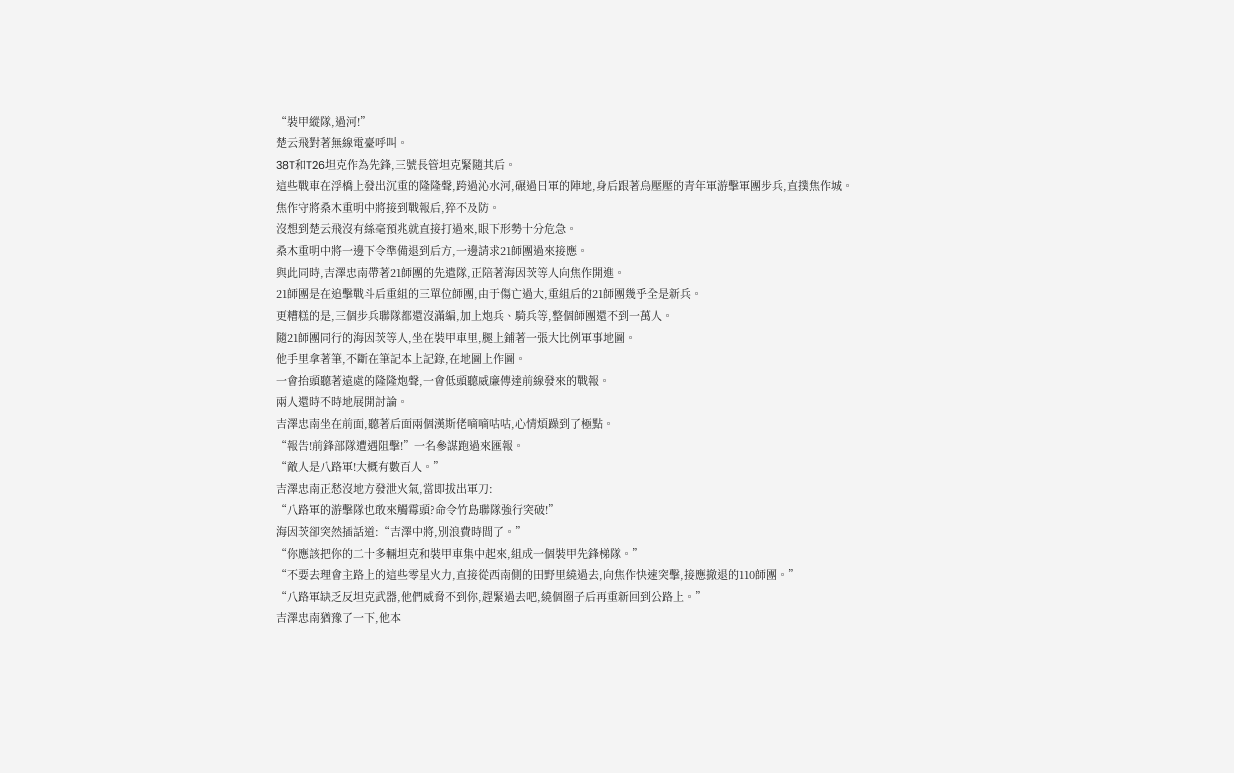“裝甲縱隊,過河!”
楚云飛對著無線電臺呼叫。
38T和T26坦克作為先鋒,三號長管坦克緊隨其后。
這些戰車在浮橋上發出沉重的隆隆聲,跨過沁水河,碾過日軍的陣地,身后跟著烏壓壓的青年軍游擊軍團步兵,直撲焦作城。
焦作守將桑木重明中將接到戰報后,猝不及防。
沒想到楚云飛沒有絲毫預兆就直接打過來,眼下形勢十分危急。
桑木重明中將一邊下令準備退到后方,一邊請求21師團過來接應。
與此同時,吉澤忠南帶著21師團的先遣隊,正陪著海因茨等人向焦作開進。
21師團是在追擊戰斗后重組的三單位師團,由于傷亡過大,重組后的21師團幾乎全是新兵。
更糟糕的是,三個步兵聯隊都還沒滿編,加上炮兵、騎兵等,整個師團還不到一萬人。
隨21師團同行的海因茨等人,坐在裝甲車里,腿上鋪著一張大比例軍事地圖。
他手里拿著筆,不斷在筆記本上記錄,在地圖上作圖。
一會抬頭聽著遠處的隆隆炮聲,一會低頭聽威廉傳達前線發來的戰報。
兩人還時不時地展開討論。
吉澤忠南坐在前面,聽著后面兩個漢斯佬嘀嘀咕咕,心情煩躁到了極點。
“報告!前鋒部隊遭遇阻擊!”一名參謀跑過來匯報。
“敵人是八路軍!大概有數百人。”
吉澤忠南正愁沒地方發泄火氣,當即拔出軍刀:
“八路軍的游擊隊也敢來觸霉頭?命令竹島聯隊強行突破!”
海因茨卻突然插話道:“吉澤中將,別浪費時間了。”
“你應該把你的二十多輛坦克和裝甲車集中起來,組成一個裝甲先鋒梯隊。”
“不要去理會主路上的這些零星火力,直接從西南側的田野里繞過去,向焦作快速突擊,接應撤退的110師團。”
“八路軍缺乏反坦克武器,他們威脅不到你,趕緊過去吧,繞個圈子后再重新回到公路上。”
吉澤忠南猶豫了一下,他本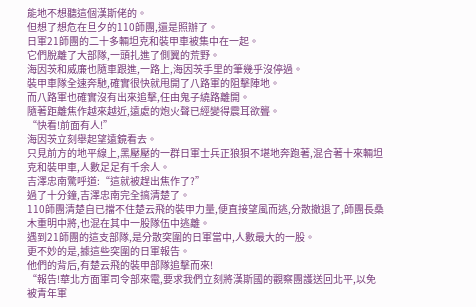能地不想聽這個漢斯佬的。
但想了想危在旦夕的110師團,還是照辦了。
日軍21師團的二十多輛坦克和裝甲車被集中在一起。
它們脫離了大部隊,一頭扎進了側翼的荒野。
海因茨和威廉也隨車跟進,一路上,海因茨手里的筆幾乎沒停過。
裝甲車隊全速奔馳,確實很快就甩開了八路軍的阻擊陣地。
而八路軍也確實沒有出來追擊,任由鬼子繞路離開。
隨著距離焦作越來越近,遠處的炮火聲已經變得震耳欲聾。
“快看!前面有人!”
海因茨立刻舉起望遠鏡看去。
只見前方的地平線上,黑壓壓的一群日軍士兵正狼狽不堪地奔跑著,混合著十來輛坦克和裝甲車,人數足足有千余人。
吉澤忠南驚呼道:“這就被趕出焦作了?”
過了十分鐘,吉澤忠南完全搞清楚了。
110師團清楚自已擋不住楚云飛的裝甲力量,便直接望風而逃,分散撤退了,師團長桑木重明中將,也混在其中一股隊伍中逃離。
遇到21師團的這支部隊,是分散突圍的日軍當中,人數最大的一股。
更不妙的是,據這些突圍的日軍報告。
他們的背后,有楚云飛的裝甲部隊追擊而來!
“報告!華北方面軍司令部來電,要求我們立刻將漢斯國的觀察團護送回北平,以免被青年軍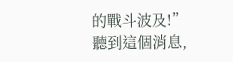的戰斗波及!”
聽到這個消息,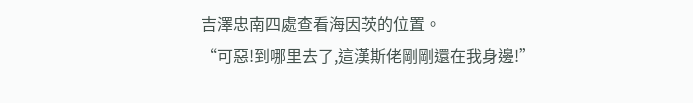吉澤忠南四處查看海因茨的位置。
“可惡!到哪里去了,這漢斯佬剛剛還在我身邊!”